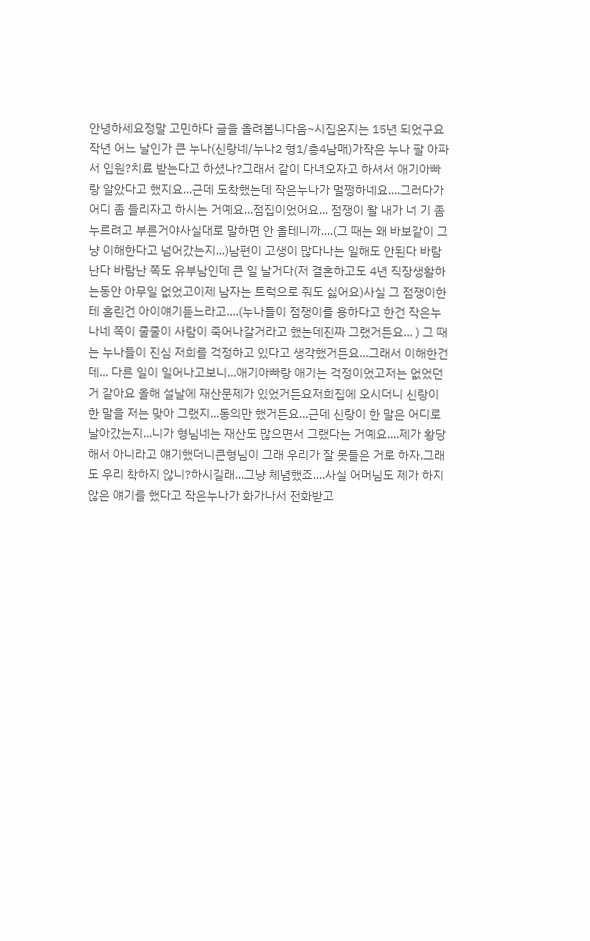안녕하세요정말 고민하다 글을 올려봅니다음~시집온지는 15년 되었구요 작년 어느 날인가 큰 누나(신랑네/누나2 형1/총4남매)가작은 누나 팔 아파서 입원?치료 받는다고 하셨나?그래서 같이 다녀오자고 하셔서 애기아빠랑 알았다고 했지요...근데 도착했는데 작은누나가 멀쩡하네요....그러다가 어디 좀 들리자고 하시는 거예요...점집이었어요... 점쟁이 왈 내가 너 기 좀 누르려고 부른거야사실대로 말하면 안 올테니까....(그 때는 왜 바보같이 그냥 이해한다고 넘어갔는지...)남편이 고생이 많다나는 일해도 안된다 바람난다 바람난 쪽도 유부남인데 큰 일 날거다(저 결혼하고도 4년 직장생활하는동안 아무일 없었고이제 남자는 트럭으로 줘도 싫어요)사실 그 점쟁이한테 홀린건 아이얘기듣느라고....(누나들이 점쟁이를 용하다고 한건 작은누나네 쪽이 줄줄이 사람이 죽어나갈거라고 했는데진짜 그랬거든요... ) 그 때는 누나들이 진심 저희를 걱정하고 있다고 생각했거든요...그래서 이해한건데... 다른 일이 일어나고보니...애기아빠랑 애기는 걱정이었고저는 없었던 거 같아요 올해 설날에 재산문제가 있었거든요저희집에 오시더니 신랑이 한 말을 저는 맞아 그랬지...동의만 했거든요...근데 신랑이 한 말은 어디로 날아갔는지...니가 형님네는 재산도 많으면서 그랬다는 거예요....제가 황당해서 아니라고 얘기했더니큰형님이 그래 우리가 잘 못들은 거로 하자.그래도 우리 착하지 않니?하시길래...그냥 체념했죠....사실 어머님도 제가 하지않은 얘기를 했다고 작은누나가 화가나서 전화받고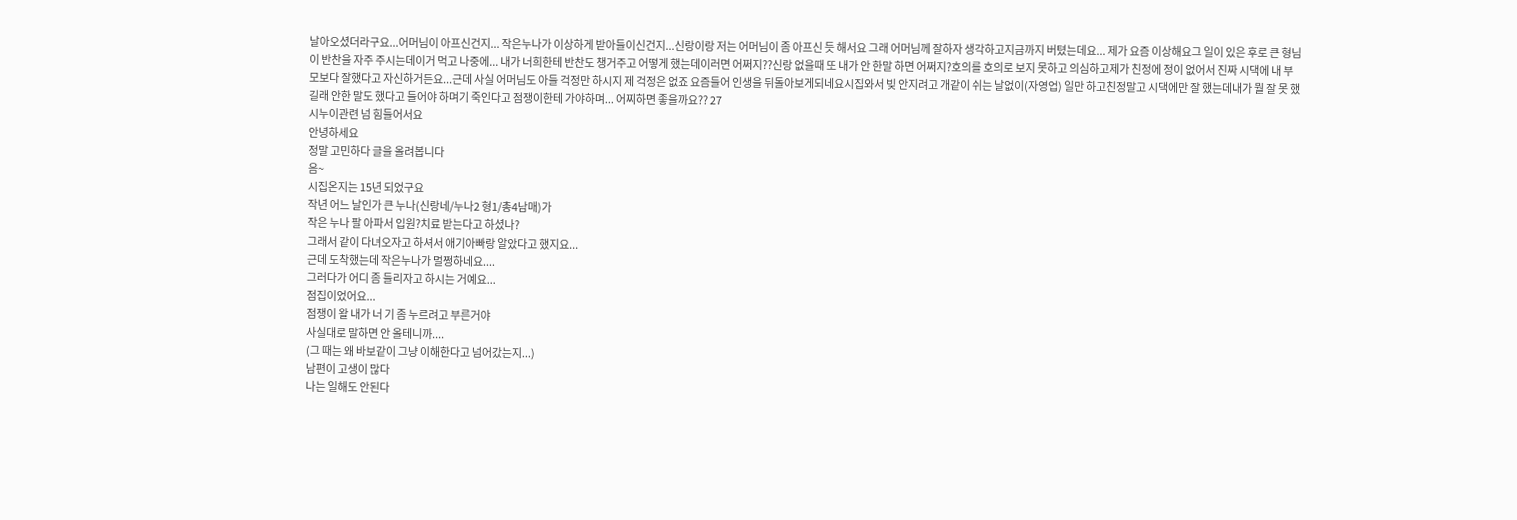날아오셨더라구요...어머님이 아프신건지... 작은누나가 이상하게 받아들이신건지...신랑이랑 저는 어머님이 좀 아프신 듯 해서요 그래 어머님께 잘하자 생각하고지금까지 버텼는데요... 제가 요즘 이상해요그 일이 있은 후로 큰 형님이 반찬을 자주 주시는데이거 먹고 나중에... 내가 너희한테 반찬도 챙거주고 어떻게 했는데이러면 어쩌지??신랑 없을때 또 내가 안 한말 하면 어쩌지?호의를 호의로 보지 못하고 의심하고제가 친정에 정이 없어서 진짜 시댁에 내 부모보다 잘했다고 자신하거든요...근데 사실 어머님도 아들 걱정만 하시지 제 걱정은 없죠 요즘들어 인생을 뒤돌아보게되네요시집와서 빚 안지려고 개같이 쉬는 날없이(자영업) 일만 하고친정말고 시댁에만 잘 했는데내가 뭘 잘 못 했길래 안한 말도 했다고 들어야 하며기 죽인다고 점쟁이한테 가야하며... 어찌하면 좋을까요?? 27
시누이관련 넘 힘들어서요
안녕하세요
정말 고민하다 글을 올려봅니다
음~
시집온지는 15년 되었구요
작년 어느 날인가 큰 누나(신랑네/누나2 형1/총4남매)가
작은 누나 팔 아파서 입원?치료 받는다고 하셨나?
그래서 같이 다녀오자고 하셔서 애기아빠랑 알았다고 했지요...
근데 도착했는데 작은누나가 멀쩡하네요....
그러다가 어디 좀 들리자고 하시는 거예요...
점집이었어요...
점쟁이 왈 내가 너 기 좀 누르려고 부른거야
사실대로 말하면 안 올테니까....
(그 때는 왜 바보같이 그냥 이해한다고 넘어갔는지...)
남편이 고생이 많다
나는 일해도 안된다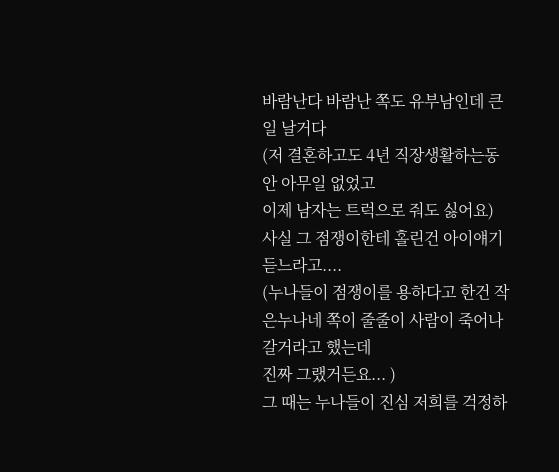바람난다 바람난 쪽도 유부남인데 큰 일 날거다
(저 결혼하고도 4년 직장생활하는동안 아무일 없었고
이제 남자는 트럭으로 줘도 싫어요)
사실 그 점쟁이한테 홀린건 아이얘기듣느라고....
(누나들이 점쟁이를 용하다고 한건 작은누나네 쪽이 줄줄이 사람이 죽어나갈거라고 했는데
진짜 그랬거든요... )
그 때는 누나들이 진심 저희를 걱정하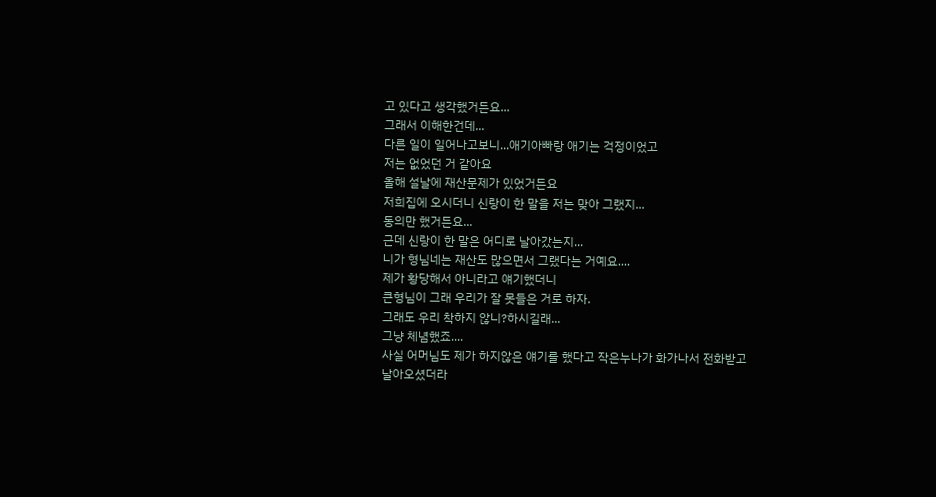고 있다고 생각했거든요...
그래서 이해한건데...
다른 일이 일어나고보니...애기아빠랑 애기는 걱정이었고
저는 없었던 거 같아요
올해 설날에 재산문제가 있었거든요
저희집에 오시더니 신랑이 한 말을 저는 맞아 그랬지...
동의만 했거든요...
근데 신랑이 한 말은 어디로 날아갔는지...
니가 형님네는 재산도 많으면서 그랬다는 거예요....
제가 황당해서 아니라고 얘기했더니
큰형님이 그래 우리가 잘 못들은 거로 하자.
그래도 우리 착하지 않니?하시길래...
그냥 체념했죠....
사실 어머님도 제가 하지않은 얘기를 했다고 작은누나가 화가나서 전화받고
날아오셨더라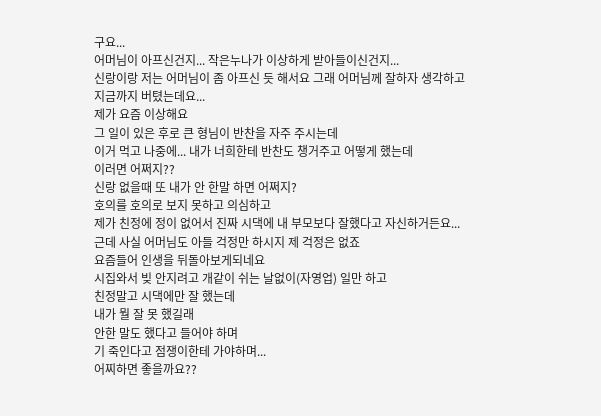구요...
어머님이 아프신건지... 작은누나가 이상하게 받아들이신건지...
신랑이랑 저는 어머님이 좀 아프신 듯 해서요 그래 어머님께 잘하자 생각하고
지금까지 버텼는데요...
제가 요즘 이상해요
그 일이 있은 후로 큰 형님이 반찬을 자주 주시는데
이거 먹고 나중에... 내가 너희한테 반찬도 챙거주고 어떻게 했는데
이러면 어쩌지??
신랑 없을때 또 내가 안 한말 하면 어쩌지?
호의를 호의로 보지 못하고 의심하고
제가 친정에 정이 없어서 진짜 시댁에 내 부모보다 잘했다고 자신하거든요...
근데 사실 어머님도 아들 걱정만 하시지 제 걱정은 없죠
요즘들어 인생을 뒤돌아보게되네요
시집와서 빚 안지려고 개같이 쉬는 날없이(자영업) 일만 하고
친정말고 시댁에만 잘 했는데
내가 뭘 잘 못 했길래
안한 말도 했다고 들어야 하며
기 죽인다고 점쟁이한테 가야하며...
어찌하면 좋을까요??